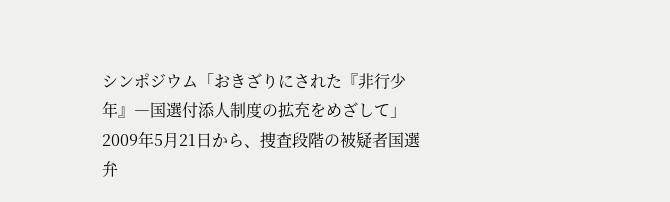シンポジウム「おきざりにされた『非行少年』―国選付添人制度の拡充をめざして」
2009年5月21日から、捜査段階の被疑者国選弁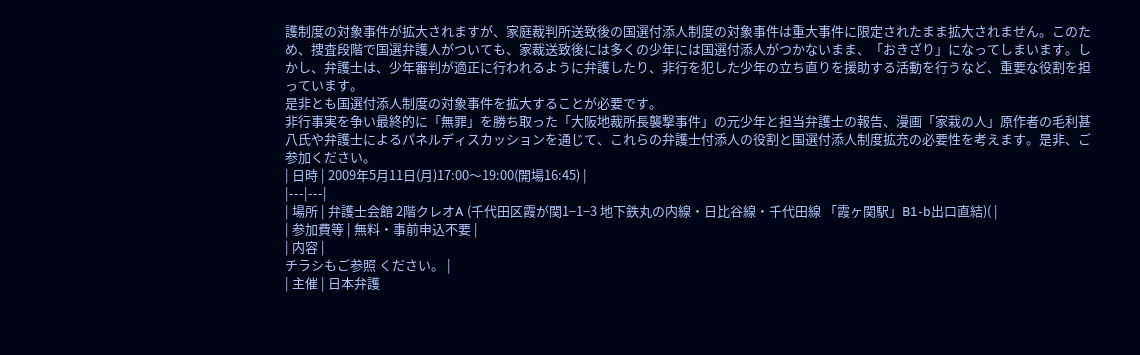護制度の対象事件が拡大されますが、家庭裁判所送致後の国選付添人制度の対象事件は重大事件に限定されたまま拡大されません。このため、捜査段階で国選弁護人がついても、家裁送致後には多くの少年には国選付添人がつかないまま、「おきざり」になってしまいます。しかし、弁護士は、少年審判が適正に行われるように弁護したり、非行を犯した少年の立ち直りを援助する活動を行うなど、重要な役割を担っています。
是非とも国選付添人制度の対象事件を拡大することが必要です。
非行事実を争い最終的に「無罪」を勝ち取った「大阪地裁所長襲撃事件」の元少年と担当弁護士の報告、漫画「家栽の人」原作者の毛利甚八氏や弁護士によるパネルディスカッションを通じて、これらの弁護士付添人の役割と国選付添人制度拡充の必要性を考えます。是非、ご参加ください。
| 日時 | 2009年5月11日(月)17:00〜19:00(開場16:45) |
|---|---|
| 場所 | 弁護士会館 2階クレオA (千代田区霞が関1−1−3 地下鉄丸の内線・日比谷線・千代田線 「霞ヶ関駅」B1-b出口直結)( |
| 参加費等 | 無料・事前申込不要 |
| 内容 |
チラシもご参照 ください。 |
| 主催 | 日本弁護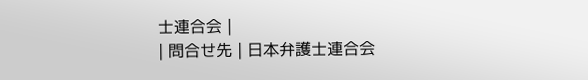士連合会 |
| 問合せ先 | 日本弁護士連合会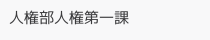人権部人権第一課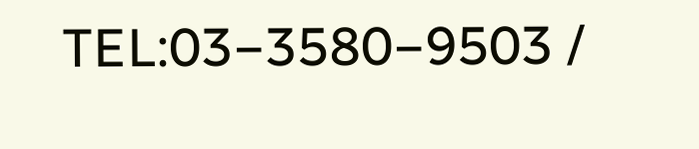TEL:03−3580−9503 /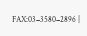FAX:03−3580−2896 |